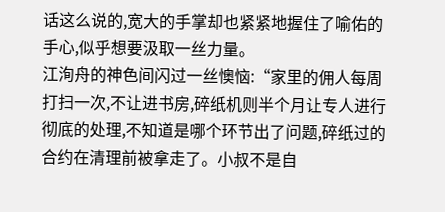话这么说的,宽大的手掌却也紧紧地握住了喻佑的手心,似乎想要汲取一丝力量。
江洵舟的神色间闪过一丝懊恼:“家里的佣人每周打扫一次,不让进书房,碎纸机则半个月让专人进行彻底的处理,不知道是哪个环节出了问题,碎纸过的合约在清理前被拿走了。小叔不是自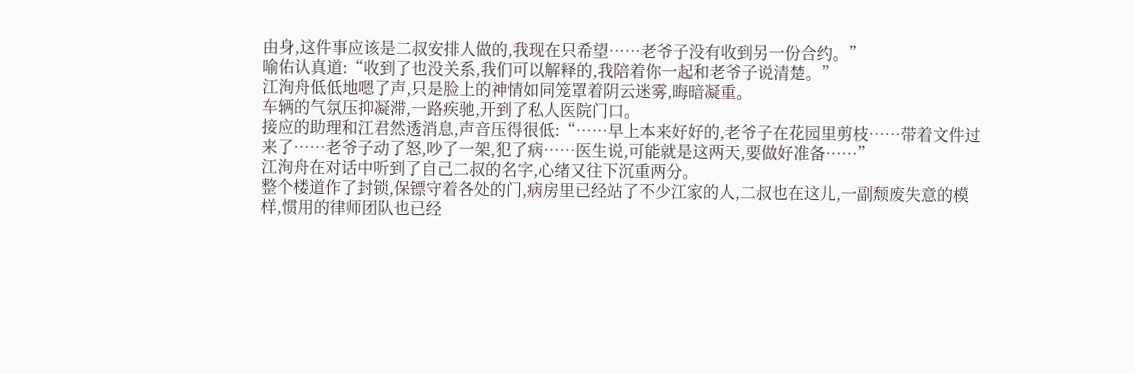由身,这件事应该是二叔安排人做的,我现在只希望……老爷子没有收到另一份合约。”
喻佑认真道:“收到了也没关系,我们可以解释的,我陪着你一起和老爷子说清楚。”
江洵舟低低地嗯了声,只是脸上的神情如同笼罩着阴云迷雾,晦暗凝重。
车辆的气氛压抑凝滞,一路疾驰,开到了私人医院门口。
接应的助理和江君然透消息,声音压得很低:“……早上本来好好的,老爷子在花园里剪枝……带着文件过来了……老爷子动了怒,吵了一架,犯了病……医生说,可能就是这两天,要做好准备……”
江洵舟在对话中听到了自己二叔的名字,心绪又往下沉重两分。
整个楼道作了封锁,保镖守着各处的门,病房里已经站了不少江家的人,二叔也在这儿,一副颓废失意的模样,惯用的律师团队也已经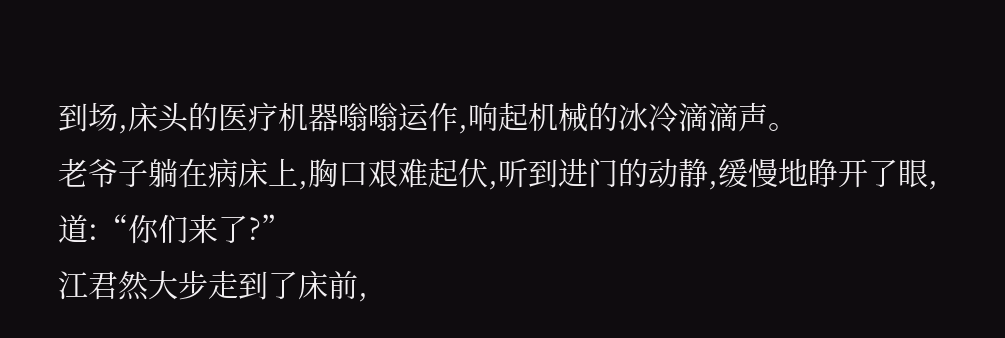到场,床头的医疗机器嗡嗡运作,响起机械的冰冷滴滴声。
老爷子躺在病床上,胸口艰难起伏,听到进门的动静,缓慢地睁开了眼,道:“你们来了?”
江君然大步走到了床前,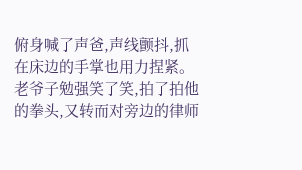俯身喊了声爸,声线颤抖,抓在床边的手掌也用力捏紧。
老爷子勉强笑了笑,拍了拍他的拳头,又转而对旁边的律师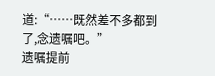道:“……既然差不多都到了,念遗嘱吧。”
遗嘱提前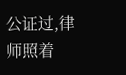公证过,律师照着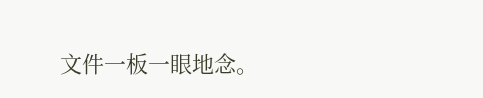文件一板一眼地念。